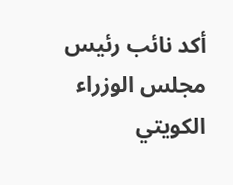أكد نائب رئيس مجلس الوزراء الكويتي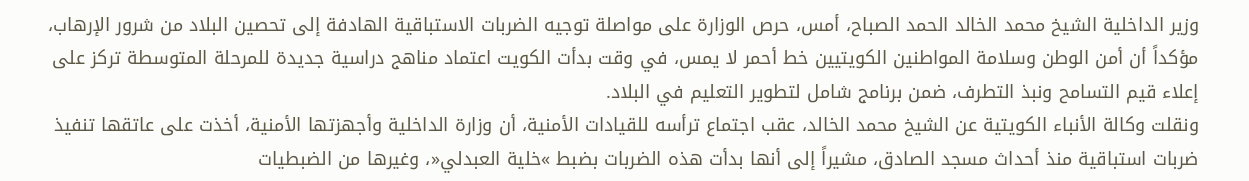وزير الداخلية الشيخ محمد الخالد الحمد الصباح، أمس، حرص الوزارة على مواصلة توجيه الضربات الاستباقية الهادفة إلى تحصين البلاد من شرور الإرهاب، مؤكداً أن أمن الوطن وسلامة المواطنين الكويتيين خط أحمر لا يمس، في وقت بدأت الكويت اعتماد مناهج دراسية جديدة للمرحلة المتوسطة تركز على إعلاء قيم التسامح ونبذ التطرف، ضمن برنامج شامل لتطوير التعليم في البلاد.
ونقلت وكالة الأنباء الكويتية عن الشيخ محمد الخالد، عقب اجتماع ترأسه للقيادات الأمنية، أن وزارة الداخلية وأجهزتها الأمنية، أخذت على عاتقها تنفيذ ضربات استباقية منذ أحداث مسجد الصادق، مشيراً إلى أنها بدأت هذه الضربات بضبط »خلية العبدلي«، وغيرها من الضبطيات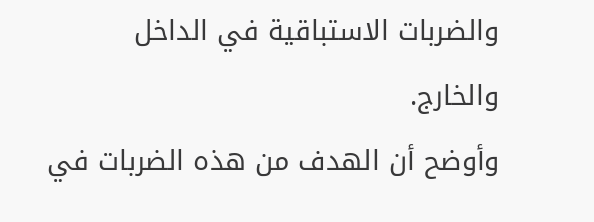والضربات الاستباقية في الداخل والخارج.
وأوضح أن الهدف من هذه الضربات في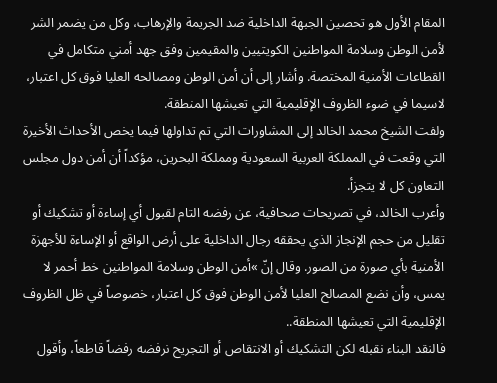المقام الأول هو تحصين الجبهة الداخلية ضد الجريمة والإرهاب، وكل من يضمر الشر لأمن الوطن وسلامة المواطنين الكويتيين والمقيمين وفق جهد أمني متكامل في القطاعات الأمنية المختصة. وأشار إلى أن أمن الوطن ومصالحه العليا فوق كل اعتبار، لاسيما في ضوء الظروف الإقليمية التي تعيشها المنطقة.
ولفت الشيخ محمد الخالد إلى المشاورات التي تم تداولها فيما يخص الأحداث الأخيرة التي وقعت في المملكة العربية السعودية ومملكة البحرين، مؤكداً أن أمن دول مجلس التعاون كل لا يتجزأ.
وأعرب الخالد، في تصريحات صحافية، عن رفضه التام لقبول أي إساءة أو تشكيك أو تقليل من حجم الإنجاز الذي يحققه رجال الداخلية على أرض الواقع أو الإساءة للأجهزة الأمنية بأي صورة من الصور. وقال إنّ »أمن الوطن وسلامة المواطنين خط أحمر لا يمس، وأن نضع المصالح العليا لأمن الوطن فوق كل اعتبار، خصوصاً في ظل الظروف الإقليمية التي تعيشها المنطقة..
فالنقد البناء نقبله لكن التشكيك أو الانتقاص أو التجريح نرفضه رفضاً قاطعاً، وأقول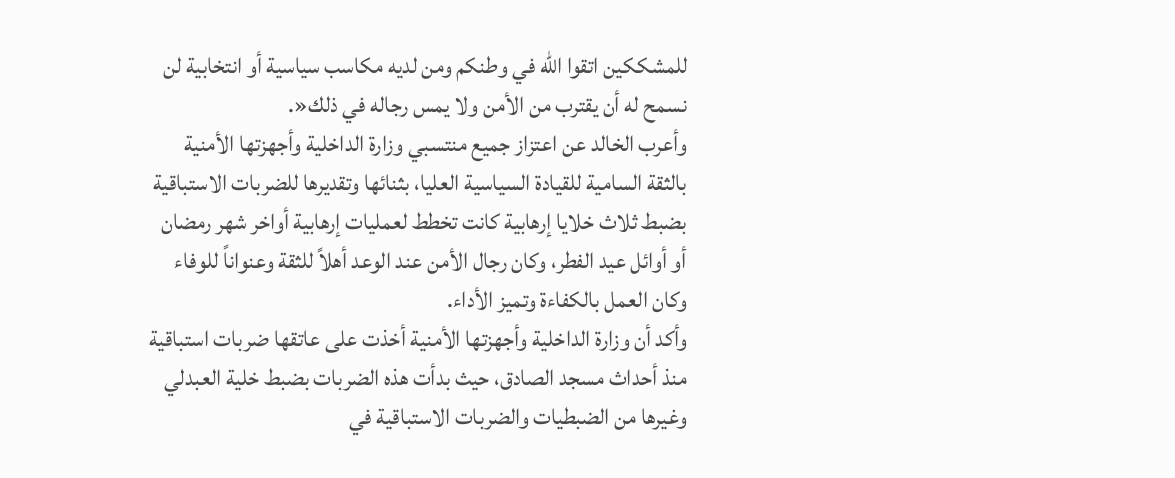للمشككين اتقوا الله في وطنكم ومن لديه مكاسب سياسية أو انتخابية لن نسمح له أن يقترب من الأمن ولا يمس رجاله في ذلك«.
وأعرب الخالد عن اعتزاز جميع منتسبي وزارة الداخلية وأجهزتها الأمنية بالثقة السامية للقيادة السياسية العليا، بثنائها وتقديرها للضربات الاستباقية بضبط ثلاث خلايا إرهابية كانت تخطط لعمليات إرهابية أواخر شهر رمضان أو أوائل عيد الفطر، وكان رجال الأمن عند الوعد أهلاً للثقة وعنواناً للوفاء وكان العمل بالكفاءة وتميز الأداء.
وأكد أن وزارة الداخلية وأجهزتها الأمنية أخذت على عاتقها ضربات استباقية منذ أحداث مسجد الصادق، حيث بدأت هذه الضربات بضبط خلية العبدلي وغيرها من الضبطيات والضربات الاستباقية في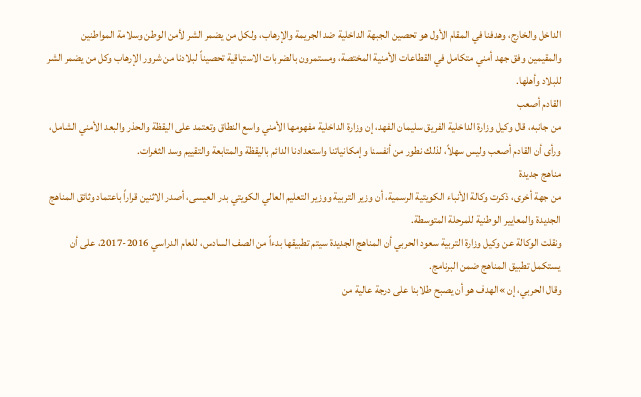الداخل والخارج، وهدفنا في المقام الأول هو تحصين الجبهة الداخلية ضد الجريمة والإرهاب، ولكل من يضمر الشر لأمن الوطن وسلامة المواطنين والمقيمين وفق جهد أمني متكامل في القطاعات الأمنية المختصة، ومستمرون بالضربات الاستباقية تحصيناً لبلادنا من شرور الإرهاب وكل من يضمر الشر للبلاد وأهلها.
القادم أصعب
من جانبه، قال وكيل وزارة الداخلية الفريق سليمان الفهد، إن وزارة الداخلية مفهومها الأمني واسع النطاق وتعتمد على اليقظة والحذر والبعد الأمني الشامل، ورأى أن القادم أصعب وليس سهلاً، لذلك نطور من أنفسنا وإمكانياتنا واستعدادنا الدائم باليقظة والمتابعة والتقييم وسد الثغرات.
مناهج جديدة
من جهة أخرى، ذكرت وكالة الأنباء الكويتية الرسمية، أن وزير التربية ووزير التعليم العالي الكويتي بدر العيسى، أصدر الاثنين قراراً باعتماد وثائق المناهج الجديدة والمعايير الوطنية للمرحلة المتوسطة.
ونقلت الوكالة عن وكيل وزارة التربية سعود الحربي أن المناهج الجديدة سيتم تطبيقها بدءاً من الصف السادس، للعام الدراسي 2016-2017، على أن يستكمل تطبيق المناهج ضمن البرنامج.
وقال الحربي، إن »الهدف هو أن يصبح طلابنا على درجة عالية من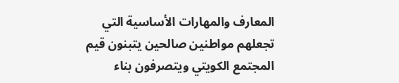المعارف والمهارات الأساسية التي تجعلهم مواطنين صالحين يتبنون قيم المجتمع الكويتي ويتصرفون بناء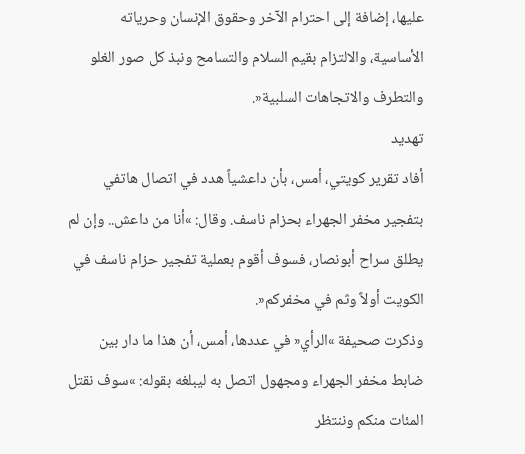عليها، إضافة إلى احترام الآخر وحقوق الإنسان وحرياته الأساسية، والالتزام بقيم السلام والتسامح ونبذ كل صور الغلو والتطرف والاتجاهات السلبية«.
تهديد
أفاد تقرير كويتي، أمس، بأن داعشياً هدد في اتصال هاتفي بتفجير مخفر الجهراء بحزام ناسف. وقال: »أنا من داعش.. وإن لم يطلق سراح أبونصار، فسوف أقوم بعملية تفجير حزام ناسف في الكويت أولاً وثم في مخفركم«.
وذكرت صحيفة »الرأي« في عددها، أمس، أن هذا ما دار بين ضابط مخفر الجهراء ومجهول اتصل به ليبلغه بقوله: »سوف نقتل المئات منكم وننتظر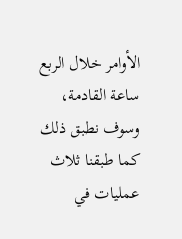الأوامر خلال الربع ساعة القادمة، وسوف نطبق ذلك كما طبقنا ثلاث عمليات في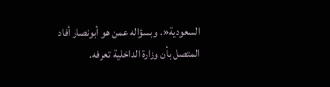السعودية«. وبسؤاله عمن هو أبونصار أفاد المتصل بأن وزارة الداخلية تعرفه.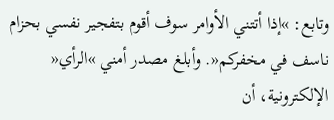وتابع: »إذا أتتني الأوامر سوف أقوم بتفجير نفسي بحزام ناسف في مخفركم«. وأبلغ مصدر أمني »الرأي« الإلكترونية، أن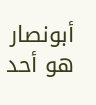أبونصار هو أحد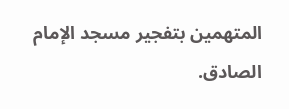المتهمين بتفجير مسجد الإمام الصادق.